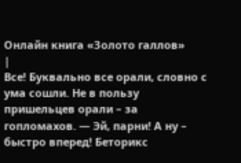Онлайн книга «Золото галлов»
|
Все! Буквально все орали, словно с ума сошли. Не в пользу пришельцев орали – за гопломахов. — Эй, парни! А ну – быстро вперед! Беторикс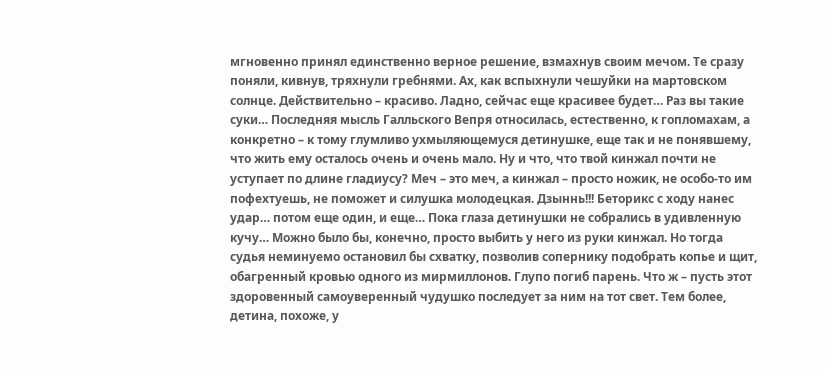мгновенно принял единственно верное решение, взмахнув своим мечом. Те сразу поняли, кивнув, тряхнули гребнями. Ах, как вспыхнули чешуйки на мартовском солнце. Действительно – красиво. Ладно, сейчас еще красивее будет… Раз вы такие суки… Последняя мысль Галльского Вепря относилась, естественно, к гопломахам, а конкретно – к тому глумливо ухмыляющемуся детинушке, еще так и не понявшему, что жить ему осталось очень и очень мало. Ну и что, что твой кинжал почти не уступает по длине гладиусу? Меч – это меч, а кинжал – просто ножик, не особо-то им пофехтуешь, не поможет и силушка молодецкая. Дзыннь!!! Беторикс с ходу нанес удар… потом еще один, и еще… Пока глаза детинушки не собрались в удивленную кучу… Можно было бы, конечно, просто выбить у него из руки кинжал. Но тогда судья неминуемо остановил бы схватку, позволив сопернику подобрать копье и щит, обагренный кровью одного из мирмиллонов. Глупо погиб парень. Что ж – пусть этот здоровенный самоуверенный чудушко последует за ним на тот свет. Тем более, детина, похоже, у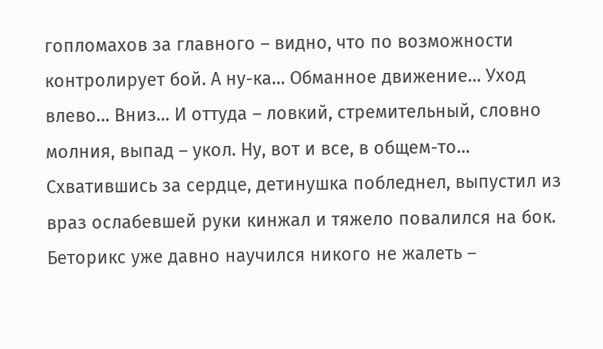гопломахов за главного – видно, что по возможности контролирует бой. А ну-ка… Обманное движение… Уход влево… Вниз… И оттуда – ловкий, стремительный, словно молния, выпад – укол. Ну, вот и все, в общем-то… Схватившись за сердце, детинушка побледнел, выпустил из враз ослабевшей руки кинжал и тяжело повалился на бок. Беторикс уже давно научился никого не жалеть –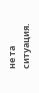не та ситуация.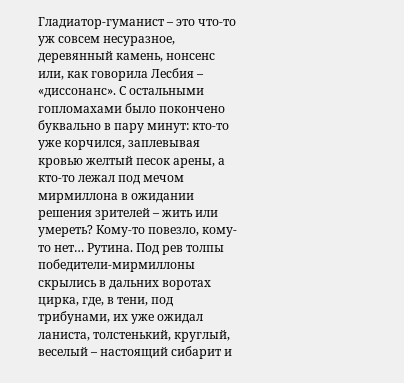Гладиатор-гуманист – это что-то уж совсем несуразное, деревянный камень, нонсенс или, как говорила Лесбия – «диссонанс». С остальными гопломахами было покончено буквально в пару минут: кто-то уже корчился, заплевывая кровью желтый песок арены, а кто-то лежал под мечом мирмиллона в ожидании решения зрителей – жить или умереть? Кому-то повезло, кому-то нет… Рутина. Под рев толпы победители-мирмиллоны скрылись в дальних воротах цирка, где, в тени, под трибунами, их уже ожидал ланиста, толстенький, круглый, веселый – настоящий сибарит и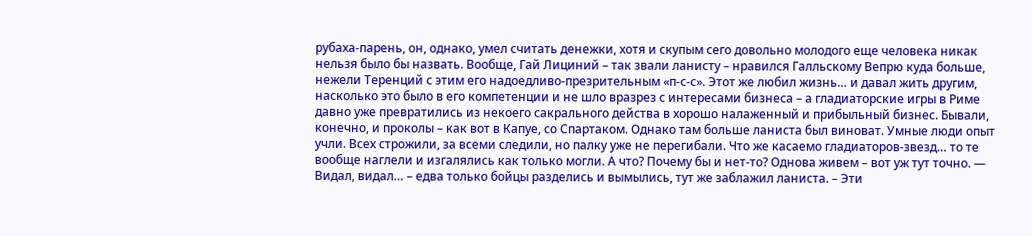рубаха-парень, он, однако, умел считать денежки, хотя и скупым сего довольно молодого еще человека никак нельзя было бы назвать. Вообще, Гай Лициний – так звали ланисту – нравился Галльскому Вепрю куда больше, нежели Теренций с этим его надоедливо-презрительным «п-с-с». Этот же любил жизнь… и давал жить другим, насколько это было в его компетенции и не шло вразрез с интересами бизнеса – а гладиаторские игры в Риме давно уже превратились из некоего сакрального действа в хорошо налаженный и прибыльный бизнес. Бывали, конечно, и проколы – как вот в Капуе, со Спартаком. Однако там больше ланиста был виноват. Умные люди опыт учли. Всех строжили, за всеми следили, но палку уже не перегибали. Что же касаемо гладиаторов-звезд… то те вообще наглели и изгалялись как только могли. А что? Почему бы и нет-то? Однова живем – вот уж тут точно. — Видал, видал… – едва только бойцы разделись и вымылись, тут же заблажил ланиста. – Эти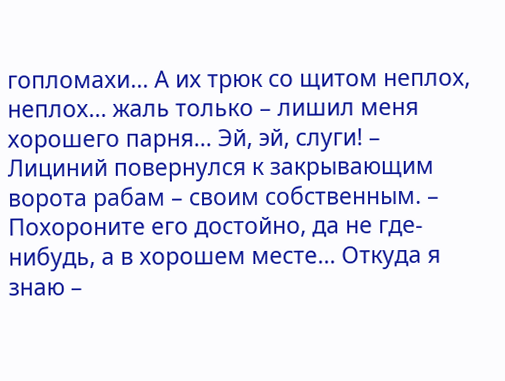гопломахи… А их трюк со щитом неплох, неплох… жаль только – лишил меня хорошего парня… Эй, эй, слуги! – Лициний повернулся к закрывающим ворота рабам – своим собственным. – Похороните его достойно, да не где-нибудь, а в хорошем месте… Откуда я знаю –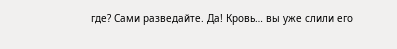где? Сами разведайте. Да! Кровь… вы уже слили его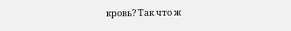кровь? Так что ж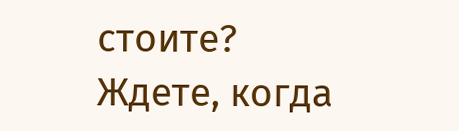стоите? Ждете, когда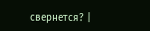свернется? |